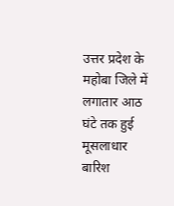उत्तर प्रदेश के महोबा जिले में लगातार आठ घंटे तक हुई मूसलाधार बारिश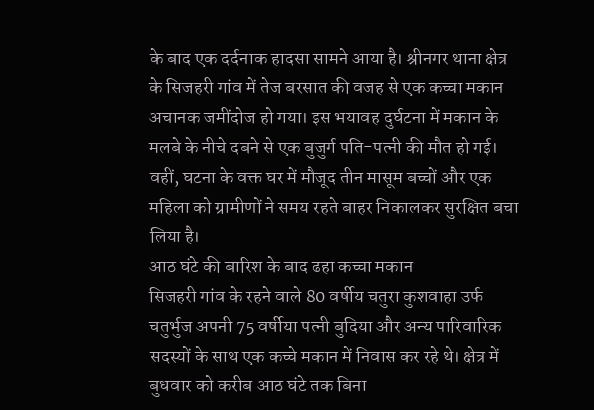के बाद एक दर्दनाक हादसा सामने आया है। श्रीनगर थाना क्षेत्र के सिजहरी गांव में तेज बरसात की वजह से एक कच्चा मकान अचानक जमींदोज हो गया। इस भयावह दुर्घटना में मकान के मलबे के नीचे दबने से एक बुजुर्ग पति-पत्नी की मौत हो गई। वहीं, घटना के वक्त घर में मौजूद तीन मासूम बच्चों और एक महिला को ग्रामीणों ने समय रहते बाहर निकालकर सुरक्षित बचा लिया है।
आठ घंटे की बारिश के बाद ढहा कच्चा मकान
सिजहरी गांव के रहने वाले 80 वर्षीय चतुरा कुशवाहा उर्फ चतुर्भुज अपनी 75 वर्षीया पत्नी बुदिया और अन्य पारिवारिक सदस्यों के साथ एक कच्चे मकान में निवास कर रहे थे। क्षेत्र में बुधवार को करीब आठ घंटे तक बिना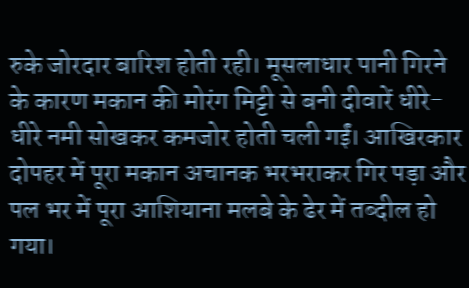रुके जोरदार बारिश होती रही। मूसलाधार पानी गिरने के कारण मकान की मोरंग मिट्टी से बनी दीवारें धीरे-धीरे नमी सोखकर कमजोर होती चली गईं। आखिरकार दोपहर में पूरा मकान अचानक भरभराकर गिर पड़ा और पल भर में पूरा आशियाना मलबे के ढेर में तब्दील हो गया।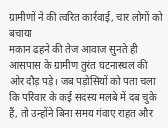ग्रामीणों ने की त्वरित कार्रवाई, चार लोगों को बचाया
मकान ढहने की तेज आवाज सुनते ही आसपास के ग्रामीण तुरंत घटनास्थल की ओर दौड़ पड़े। जब पड़ोसियों को पता चला कि परिवार के कई सदस्य मलबे में दब चुके हैं, तो उन्होंने बिना समय गंवाए राहत और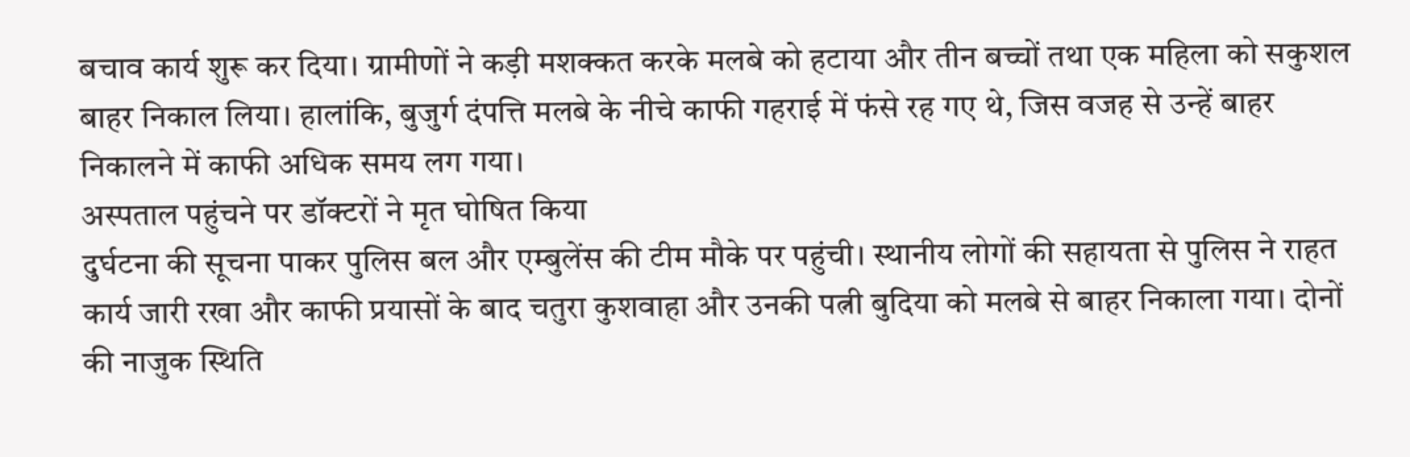बचाव कार्य शुरू कर दिया। ग्रामीणों ने कड़ी मशक्कत करके मलबे को हटाया और तीन बच्चों तथा एक महिला को सकुशल बाहर निकाल लिया। हालांकि, बुजुर्ग दंपत्ति मलबे के नीचे काफी गहराई में फंसे रह गए थे, जिस वजह से उन्हें बाहर निकालने में काफी अधिक समय लग गया।
अस्पताल पहुंचने पर डॉक्टरों ने मृत घोषित किया
दुर्घटना की सूचना पाकर पुलिस बल और एम्बुलेंस की टीम मौके पर पहुंची। स्थानीय लोगों की सहायता से पुलिस ने राहत कार्य जारी रखा और काफी प्रयासों के बाद चतुरा कुशवाहा और उनकी पत्नी बुदिया को मलबे से बाहर निकाला गया। दोनों की नाजुक स्थिति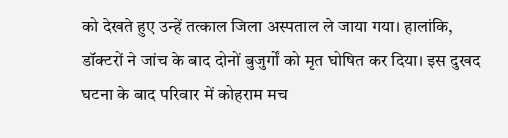को देखते हुए उन्हें तत्काल जिला अस्पताल ले जाया गया। हालांकि, डॉक्टरों ने जांच के बाद दोनों बुजुर्गों को मृत घोषित कर दिया। इस दुखद घटना के बाद परिवार में कोहराम मच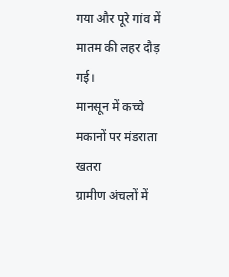गया और पूरे गांव में मातम की लहर दौड़ गई।
मानसून में कच्चे मकानों पर मंडराता खतरा
ग्रामीण अंचलों में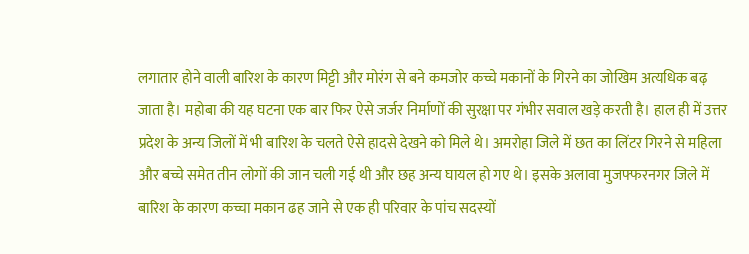लगातार होने वाली बारिश के कारण मिट्टी और मोरंग से बने कमजोर कच्चे मकानों के गिरने का जोखिम अत्यधिक बढ़ जाता है। महोबा की यह घटना एक बार फिर ऐसे जर्जर निर्माणों की सुरक्षा पर गंभीर सवाल खड़े करती है। हाल ही में उत्तर प्रदेश के अन्य जिलों में भी बारिश के चलते ऐसे हादसे देखने को मिले थे। अमरोहा जिले में छत का लिंटर गिरने से महिला और बच्चे समेत तीन लोगों की जान चली गई थी और छह अन्य घायल हो गए थे। इसके अलावा मुजफ्फरनगर जिले में बारिश के कारण कच्चा मकान ढह जाने से एक ही परिवार के पांच सदस्यों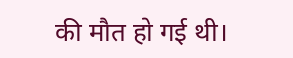की मौत हो गई थी।